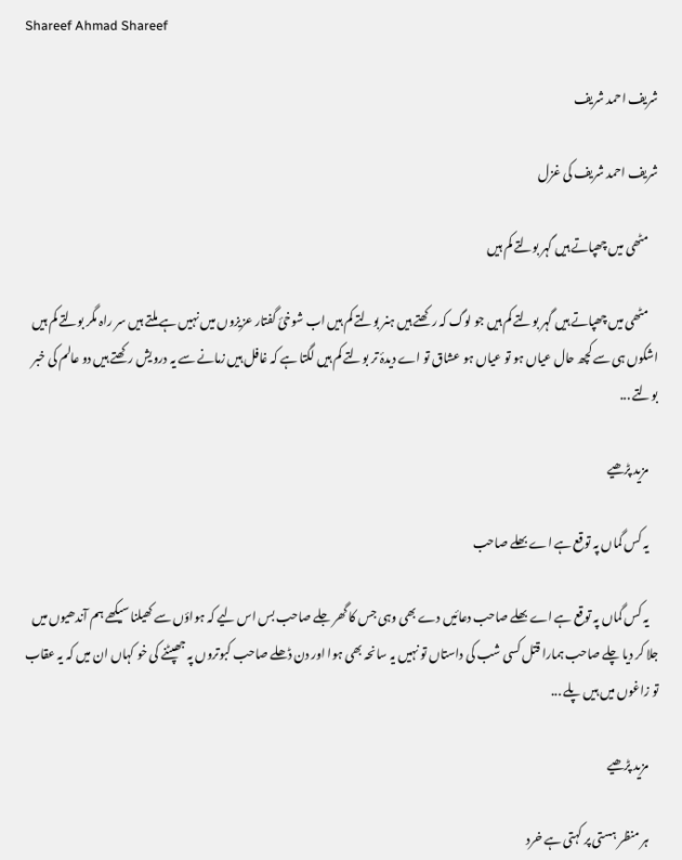Shareef Ahmad Shareef

شریف احمد شریف

شریف احمد شریف کی غزل

    مٹھی میں چھپاتے ہیں گہر بولتے کم ہیں

    مٹھی میں چھپاتے ہیں گہر بولتے کم ہیں جو لوگ کہ رکھتے ہیں ہنر بولتے کم ہیں اب شوخئ گفتار عزیزوں میں نہیں ہے ملتے ہیں سر راہ مگر بولتے کم ہیں اشکوں ہی سے کچھ حال عیاں ہو تو عیاں ہو عشاق تو اے دیدۂ تر بولتے کم ہیں لگتا ہے کہ غافل ہیں زمانے سے یہ درویش رکھتے ہیں دو عالم کی خبر بولتے ...

    مزید پڑھیے

    یہ کس گماں پہ توقع ہے اے بھلے صاحب

    یہ کس گماں پہ توقع ہے اے بھلے صاحب دعائیں دے بھی وہی جس کا گھر جلے صاحب بس اس لیے کہ ہواؤں سے کھیلنا سیکھے ہم آندھیوں میں جلا کر دیا چلے صاحب ہمارا قتل کسی شب کی داستاں تو نہیں یہ سانحہ بھی ہوا اور دن ڈھلے صاحب کبوتروں پہ جھپٹنے کی خو کہاں ان میں کہ یہ عقاب تو زاغوں میں ہیں پلے ...

    مزید پڑھیے

    ہر منظر ہستی پر کہتی ہے خرد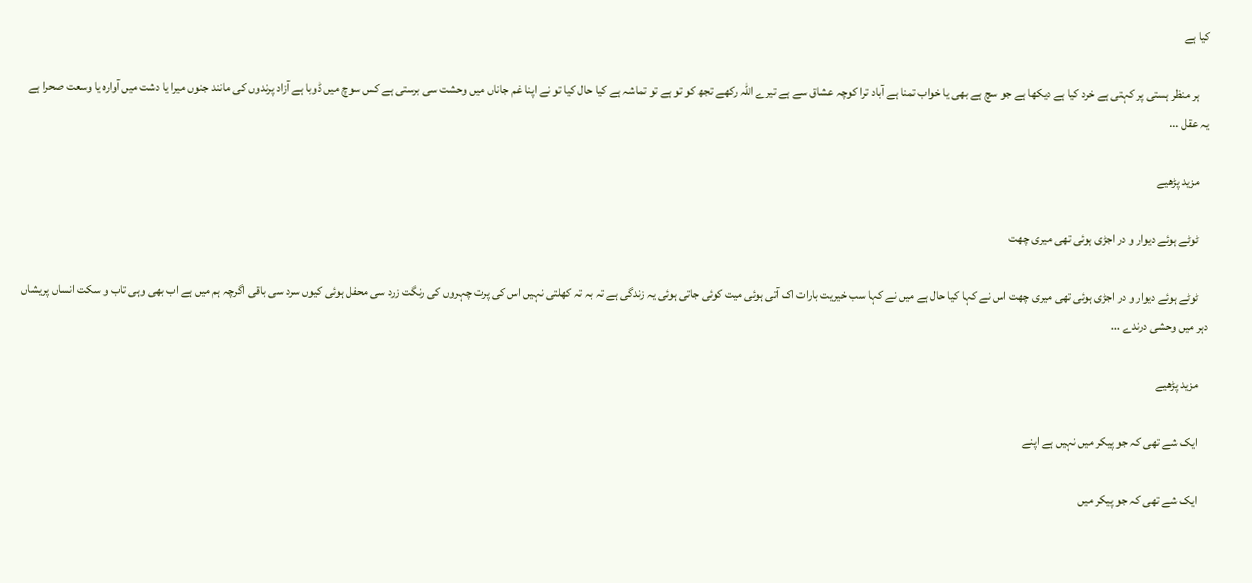کیا ہے

    ہر منظر ہستی پر کہتی ہے خرد کیا ہے دیکھا ہے جو سچ ہے بھی یا خواب تمنا ہے آباد ترا کوچہ عشاق سے ہے تیرے اللہ رکھے تجھ کو تو ہے تو تماشہ ہے کیا حال کیا تو نے اپنا غم جاناں میں وحشت سی برستی ہے کس سوچ میں ڈوبا ہے آزاد پرندوں کی مانند جنوں میرا یا دشت میں آوارہ یا وسعت صحرا ہے یہ عقل ...

    مزید پڑھیے

    ٹوٹے ہوئے دیوار و در اجڑی ہوئی تھی میری چھت

    ٹوٹے ہوئے دیوار و در اجڑی ہوئی تھی میری چھت اس نے کہا کیا حال ہے میں نے کہا سب خیریت بارات اک آتی ہوئی میت کوئی جاتی ہوئی یہ زندگی ہے تہ بہ تہ کھلتی نہیں اس کی پرت چہروں کی رنگت زرد سی محفل ہوئی کیوں سرد سی باقی اگرچہ ہم میں ہے اب بھی وہی تاب و سکت انساں پریشاں دہر میں وحشی درندے ...

    مزید پڑھیے

    ایک شے تھی کہ جو پیکر میں نہیں ہے اپنے

    ایک شے تھی کہ جو پیکر میں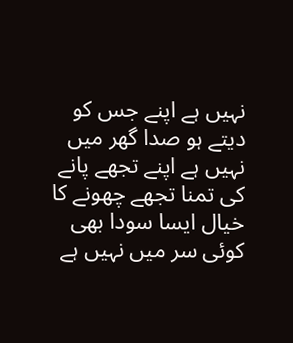نہیں ہے اپنے جس کو دیتے ہو صدا گھر میں نہیں ہے اپنے تجھے پانے کی تمنا تجھے چھونے کا خیال ایسا سودا بھی کوئی سر میں نہیں ہے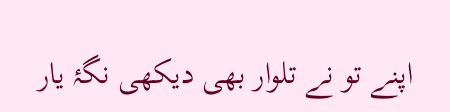اپنے تو نے تلوار بھی دیکھی نگۂ یار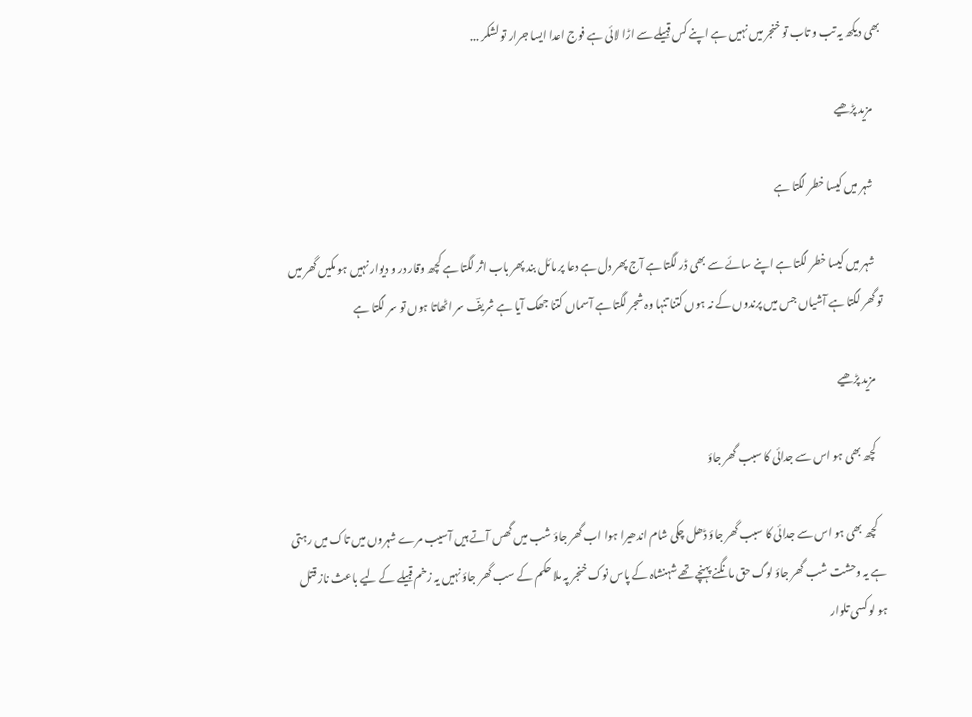بھی دیکھ یہ تب و تاب تو خنجر میں نہیں ہے اپنے کس قبیلے سے اڑا لائی ہے فوج اعدا ایسا جرار تو لشکر ...

    مزید پڑھیے

    شہر میں کیسا خطر لگتا ہے

    شہر میں کیسا خطر لگتا ہے اپنے سائے سے بھی ڈر لگتا ہے آج پھر دل ہے دعا پر مائل بند پھر باب اثر لگتا ہے کچھ وقار در و دیوار نہیں ہو مکیں گھر میں تو گھر لگتا ہے آشیاں جس میں پرندوں کے نہ ہوں کتنا تنہا وہ شجر لگتا ہے آسماں کتنا جھک آیا ہے شریفؔ سر اٹھاتا ہوں تو سر لگتا ہے

    مزید پڑھیے

    کچھ بھی ہو اس سے جدائی کا سبب گھر جاؤ

    کچھ بھی ہو اس سے جدائی کا سبب گھر جاؤ ڈھل چکی شام اندھیرا ہوا اب گھر جاؤ شب میں گھس آتے ہیں آسیب مرے شہروں میں تاک میں رہتی ہے یہ وحشت شب گھر جاؤ لوگ حق مانگنے پہنچے تھے شہنشاہ کے پاس نوک خنجر پہ ملا حکم کے سب گھر جاؤ نہیں یہ زخم قبیلے کے لیے باعث ناز قتل ہو لو کسی تلوار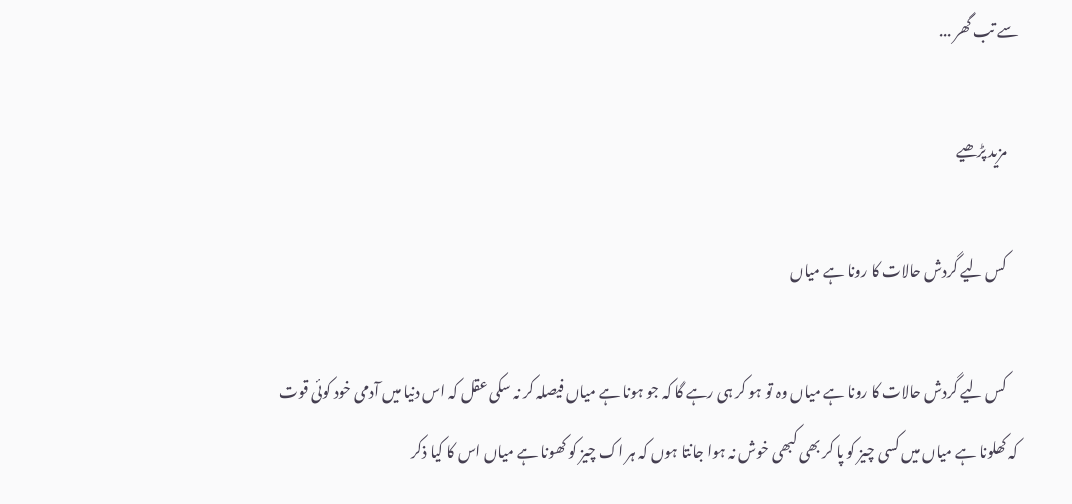سے تب گھر ...

    مزید پڑھیے

    کس لیے گردش حالات کا رونا ہے میاں

    کس لیے گردش حالات کا رونا ہے میاں وہ تو ہو کر ہی رہے گا کہ جو ہونا ہے میاں فیصلہ کر نہ سکی عقل کہ اس دنیا میں آدمی خود کوئی قوت کہ کھلونا ہے میاں میں کسی چیز کو پا کر بھی کبھی خوش نہ ہوا جانتا ہوں کہ ہر اک چیز کو کھونا ہے میاں اس کا کیا ذکر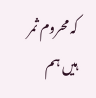کہ محروم ثمر ہیں ہم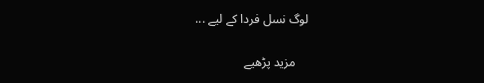لوگ نسل فردا کے لیے ...

    مزید پڑھیے